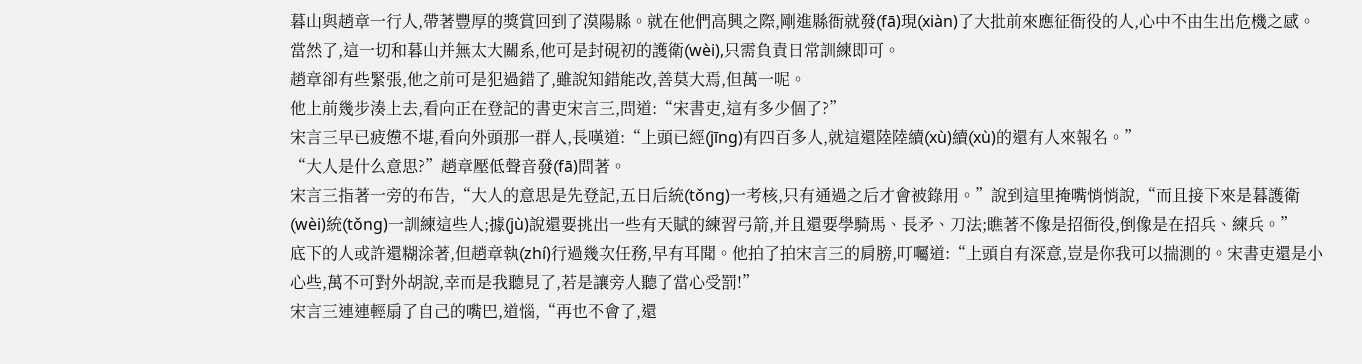暮山與趙章一行人,帶著豐厚的獎賞回到了漠陽縣。就在他們高興之際,剛進縣衙就發(fā)現(xiàn)了大批前來應征衙役的人,心中不由生出危機之感。
當然了,這一切和暮山并無太大關系,他可是封硯初的護衛(wèi),只需負責日常訓練即可。
趙章卻有些緊張,他之前可是犯過錯了,雖說知錯能改,善莫大焉,但萬一呢。
他上前幾步湊上去,看向正在登記的書吏宋言三,問道:“宋書吏,這有多少個了?”
宋言三早已疲憊不堪,看向外頭那一群人,長嘆道:“上頭已經(jīng)有四百多人,就這還陸陸續(xù)續(xù)的還有人來報名。”
“大人是什么意思?”趙章壓低聲音發(fā)問著。
宋言三指著一旁的布告,“大人的意思是先登記,五日后統(tǒng)一考核,只有通過之后才會被錄用。”說到這里掩嘴悄悄說,“而且接下來是暮護衛(wèi)統(tǒng)一訓練這些人;據(jù)說還要挑出一些有天賦的練習弓箭,并且還要學騎馬、長矛、刀法;瞧著不像是招衙役,倒像是在招兵、練兵。”
底下的人或許還糊涂著,但趙章執(zhí)行過幾次任務,早有耳聞。他拍了拍宋言三的肩膀,叮囑道:“上頭自有深意,豈是你我可以揣測的。宋書吏還是小心些,萬不可對外胡說,幸而是我聽見了,若是讓旁人聽了當心受罰!”
宋言三連連輕扇了自己的嘴巴,道惱,“再也不會了,還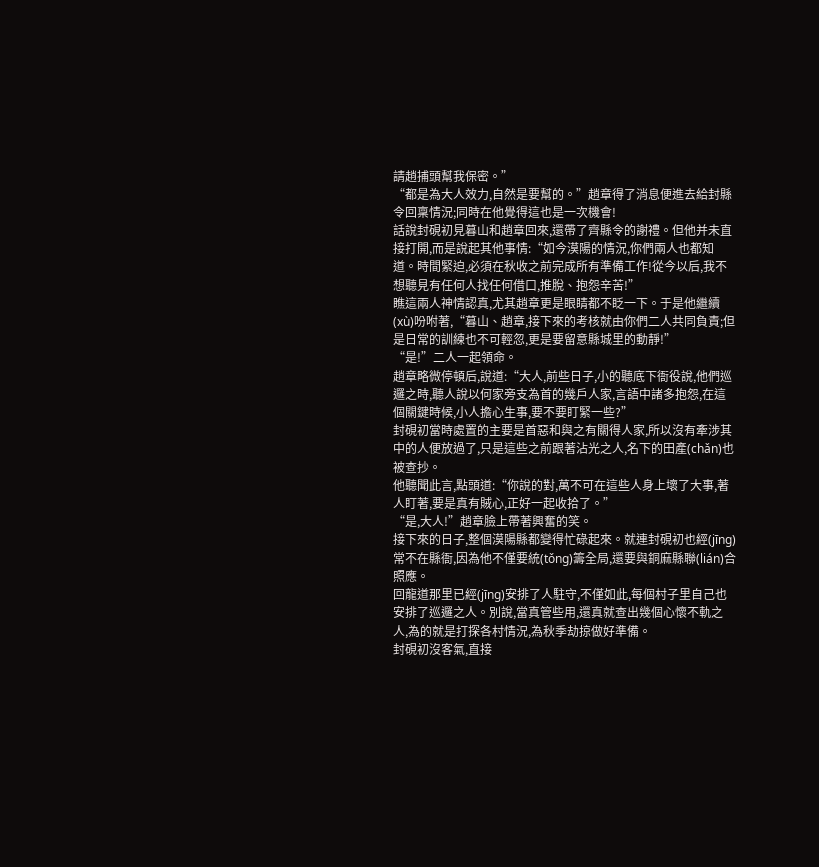請趙捕頭幫我保密。”
“都是為大人效力,自然是要幫的。”趙章得了消息便進去給封縣令回稟情況;同時在他覺得這也是一次機會!
話說封硯初見暮山和趙章回來,還帶了齊縣令的謝禮。但他并未直接打開,而是說起其他事情:“如今漠陽的情況,你們兩人也都知道。時間緊迫,必須在秋收之前完成所有準備工作!從今以后,我不想聽見有任何人找任何借口,推脫、抱怨辛苦!”
瞧這兩人神情認真,尤其趙章更是眼睛都不眨一下。于是他繼續(xù)吩咐著,“暮山、趙章,接下來的考核就由你們二人共同負責;但是日常的訓練也不可輕忽,更是要留意縣城里的動靜!”
“是!”二人一起領命。
趙章略微停頓后,說道:“大人,前些日子,小的聽底下衙役說,他們巡邏之時,聽人說以何家旁支為首的幾戶人家,言語中諸多抱怨,在這個關鍵時候,小人擔心生事,要不要盯緊一些?”
封硯初當時處置的主要是首惡和與之有關得人家,所以沒有牽涉其中的人便放過了,只是這些之前跟著沾光之人,名下的田產(chǎn)也被查抄。
他聽聞此言,點頭道:“你說的對,萬不可在這些人身上壞了大事,著人盯著,要是真有賊心,正好一起收拾了。”
“是,大人!”趙章臉上帶著興奮的笑。
接下來的日子,整個漠陽縣都變得忙碌起來。就連封硯初也經(jīng)常不在縣衙,因為他不僅要統(tǒng)籌全局,還要與銅麻縣聯(lián)合照應。
回龍道那里已經(jīng)安排了人駐守,不僅如此,每個村子里自己也安排了巡邏之人。別說,當真管些用,還真就查出幾個心懷不軌之人,為的就是打探各村情況,為秋季劫掠做好準備。
封硯初沒客氣,直接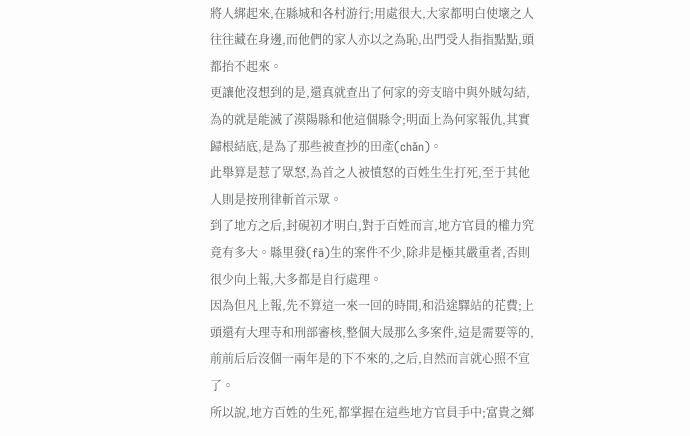將人綁起來,在縣城和各村游行;用處很大,大家都明白使壞之人往往藏在身邊,而他們的家人亦以之為恥,出門受人指指點點,頭都抬不起來。
更讓他沒想到的是,還真就查出了何家的旁支暗中與外賊勾結,為的就是能滅了漠陽縣和他這個縣令;明面上為何家報仇,其實歸根結底,是為了那些被查抄的田產(chǎn)。
此舉算是惹了眾怒,為首之人被憤怒的百姓生生打死,至于其他人則是按刑律斬首示眾。
到了地方之后,封硯初才明白,對于百姓而言,地方官員的權力究竟有多大。縣里發(fā)生的案件不少,除非是極其嚴重者,否則很少向上報,大多都是自行處理。
因為但凡上報,先不算這一來一回的時間,和沿途驛站的花費;上頭還有大理寺和刑部審核,整個大晟那么多案件,這是需要等的,前前后后沒個一兩年是的下不來的,之后,自然而言就心照不宣了。
所以說,地方百姓的生死,都掌握在這些地方官員手中;富貴之鄉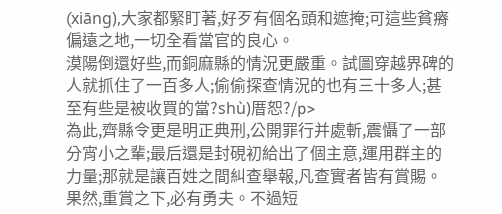(xiāng),大家都緊盯著,好歹有個名頭和遮掩;可這些貧瘠偏遠之地,一切全看當官的良心。
漠陽倒還好些,而銅麻縣的情況更嚴重。試圖穿越界碑的人就抓住了一百多人;偷偷探查情況的也有三十多人;甚至有些是被收買的當?shù)厝恕?/p>
為此,齊縣令更是明正典刑,公開罪行并處斬,震懾了一部分宵小之輩;最后還是封硯初給出了個主意,運用群主的力量;那就是讓百姓之間糾查舉報,凡查實者皆有賞賜。
果然,重賞之下,必有勇夫。不過短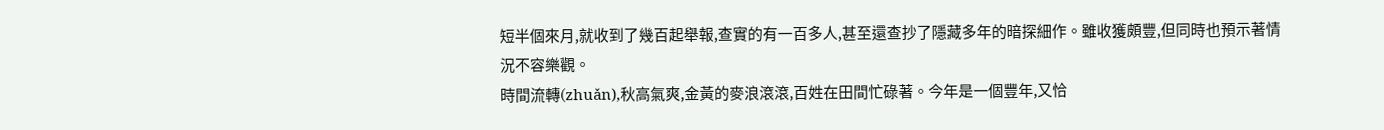短半個來月,就收到了幾百起舉報,查實的有一百多人,甚至還查抄了隱藏多年的暗探細作。雖收獲頗豐,但同時也預示著情況不容樂觀。
時間流轉(zhuǎn),秋高氣爽,金黃的麥浪滾滾,百姓在田間忙碌著。今年是一個豐年,又恰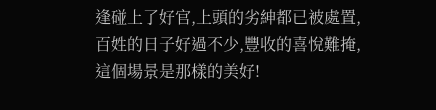逢碰上了好官,上頭的劣紳都已被處置,百姓的日子好過不少,豐收的喜悅難掩,這個場景是那樣的美好!